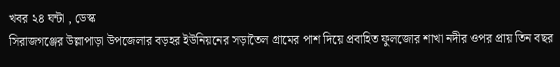খবর ২৪ ঘন্টা , ডেস্ক
সিরাজগঞ্জের উল্লাপাড়া উপজেলার বড়হর ইউনিয়নের সড়াতৈল গ্রামের পাশ দিয়ে প্রবাহিত ফুলজোর শাখা নদীর ওপর প্রায় তিন বছর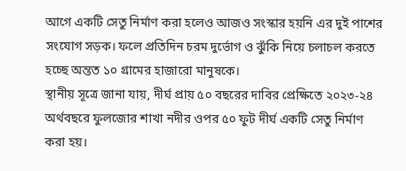আগে একটি সেতু নির্মাণ করা হলেও আজও সংস্কার হয়নি এর দুই পাশের সংযোগ সড়ক। ফলে প্রতিদিন চরম দুর্ভোগ ও ঝুঁকি নিয়ে চলাচল করতে হচ্ছে অন্তত ১০ গ্রামের হাজারো মানুষকে।
স্থানীয় সূত্রে জানা যায়, দীর্ঘ প্রায় ৫০ বছরের দাবির প্রেক্ষিতে ২০২৩-২৪ অর্থবছরে ফুলজোর শাখা নদীর ওপর ৫০ ফুট দীর্ঘ একটি সেতু নির্মাণ করা হয়।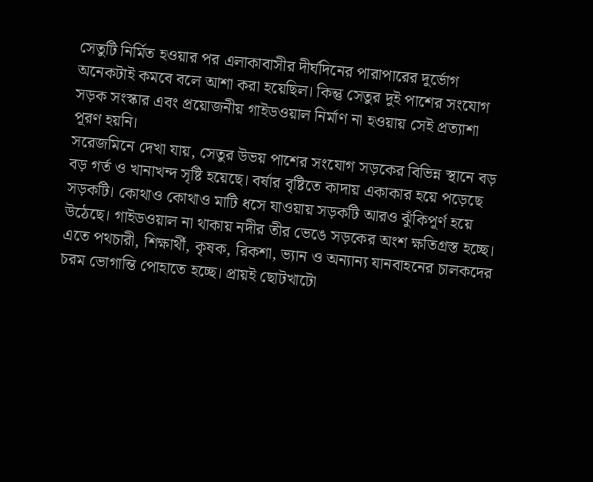সেতুটি নির্মিত হওয়ার পর এলাকাবাসীর দীর্ঘদিনের পারাপারের দুর্ভোগ অনেকটাই কমবে বলে আশা করা হয়েছিল। কিন্তু সেতুর দুই পাশের সংযোগ সড়ক সংস্কার এবং প্রয়োজনীয় গাইডওয়াল নির্মাণ না হওয়ায় সেই প্রত্যাশা পূরণ হয়নি।
সরেজমিনে দেখা যায়, সেতুর উভয় পাশের সংযোগ সড়কের বিভিন্ন স্থানে বড় বড় গর্ত ও খানাখন্দ সৃষ্টি হয়েছে। বর্ষার বৃষ্টিতে কাদায় একাকার হয়ে পড়েছে সড়কটি। কোথাও কোথাও মাটি ধসে যাওয়ায় সড়কটি আরও ঝুঁকিপূর্ণ হয়ে উঠেছে। গাইডওয়াল না থাকায় নদীর তীর ভেঙে সড়কের অংশ ক্ষতিগ্রস্ত হচ্ছে। এতে পথচারী, শিক্ষার্থী, কৃষক, রিকশা, ভ্যান ও অন্যান্য যানবাহনের চালকদের চরম ভোগান্তি পোহাতে হচ্ছে। প্রায়ই ছোটখাটো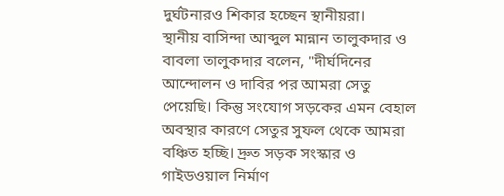দুর্ঘটনারও শিকার হচ্ছেন স্থানীয়রা।
স্থানীয় বাসিন্দা আব্দুল মান্নান তালুকদার ও বাবলা তালুকদার বলেন, "দীর্ঘদিনের আন্দোলন ও দাবির পর আমরা সেতু পেয়েছি। কিন্তু সংযোগ সড়কের এমন বেহাল অবস্থার কারণে সেতুর সুফল থেকে আমরা বঞ্চিত হচ্ছি। দ্রুত সড়ক সংস্কার ও গাইডওয়াল নির্মাণ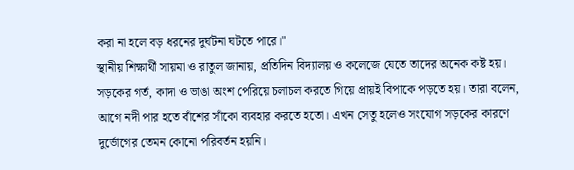করা না হলে বড় ধরনের দুর্ঘটনা ঘটতে পারে।"
স্থানীয় শিক্ষার্থী সায়মা ও রাতুল জানায়, প্রতিদিন বিদ্যালয় ও কলেজে যেতে তাদের অনেক কষ্ট হয়। সড়কের গর্ত, কাদা ও ভাঙা অংশ পেরিয়ে চলাচল করতে গিয়ে প্রায়ই বিপাকে পড়তে হয়। তারা বলেন, আগে নদী পার হতে বাঁশের সাঁকো ব্যবহার করতে হতো। এখন সেতু হলেও সংযোগ সড়কের কারণে দুর্ভোগের তেমন কোনো পরিবর্তন হয়নি।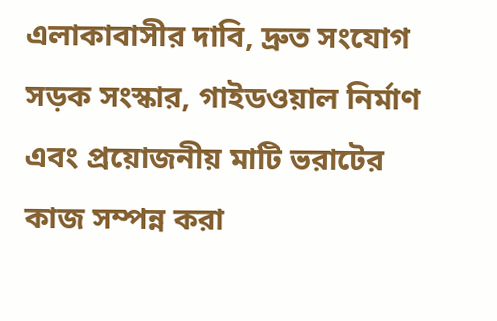এলাকাবাসীর দাবি, দ্রুত সংযোগ সড়ক সংস্কার, গাইডওয়াল নির্মাণ এবং প্রয়োজনীয় মাটি ভরাটের কাজ সম্পন্ন করা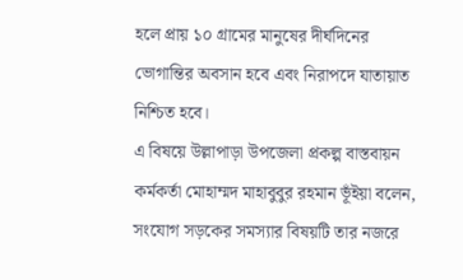হলে প্রায় ১০ গ্রামের মানুষের দীর্ঘদিনের ভোগান্তির অবসান হবে এবং নিরাপদে যাতায়াত নিশ্চিত হবে।
এ বিষয়ে উল্লাপাড়া উপজেলা প্রকল্প বাস্তবায়ন কর্মকর্তা মোহাম্মদ মাহাবুবুর রহমান ভূঁইয়া বলেন, সংযোগ সড়কের সমস্যার বিষয়টি তার নজরে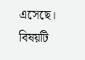এসেছে। বিষয়টি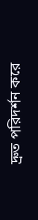দ্রুত পরিদর্শন করে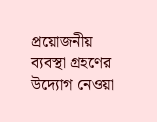প্রয়োজনীয় ব্যবস্থা গ্রহণের উদ্যোগ নেওয়া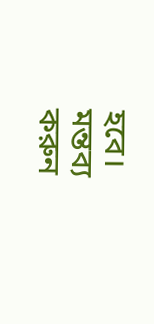হবে।
মন্তব্য করুন